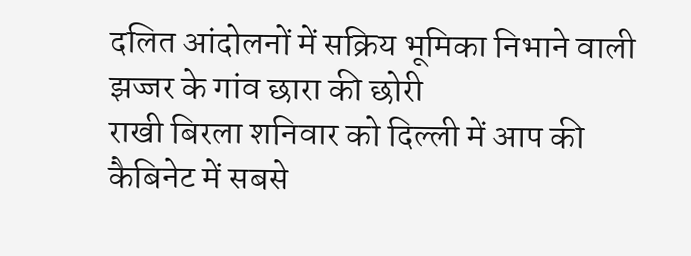दलित आंदोलनों में सक्रिय भूमिका निभाने वाली झज्जर के गांव छारा की छोरी
राखी बिरला शनिवार को दिल्ली में आप की कैबिनेट में सबसे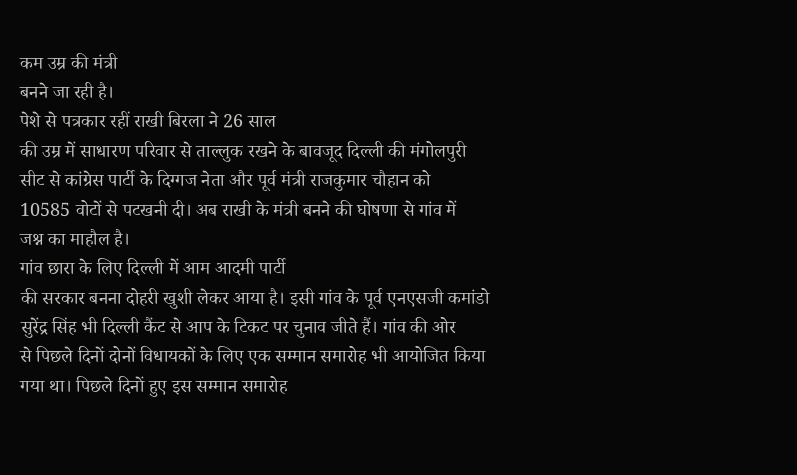कम उम्र की मंत्री
बनने जा रही है।
पेशे से पत्रकार रहीं राखी बिरला ने 26 साल
की उम्र में साधारण परिवार से ताल्लुक रखने के बावजूद दिल्ली की मंगोलपुरी
सीट से कांग्रेस पार्टी के दिग्गज नेता और पूर्व मंत्री राजकुमार चौहान को
10585 वोटों से पटखनी दी। अब राखी के मंत्री बनने की घोषणा से गांव में
जश्न का माहौल है।
गांव छारा के लिए दिल्ली में आम आदमी पार्टी
की सरकार बनना दोहरी खुशी लेकर आया है। इसी गांव के पूर्व एनएसजी कमांडो
सुरेंद्र सिंह भी दिल्ली कैंट से आप के टिकट पर चुनाव जीते हैं। गांव की ओर
से पिछले दिनों दोनों विधायकों के लिए एक सम्मान समारोह भी आयोजित किया
गया था। पिछले दिनों हुए इस सम्मान समारोह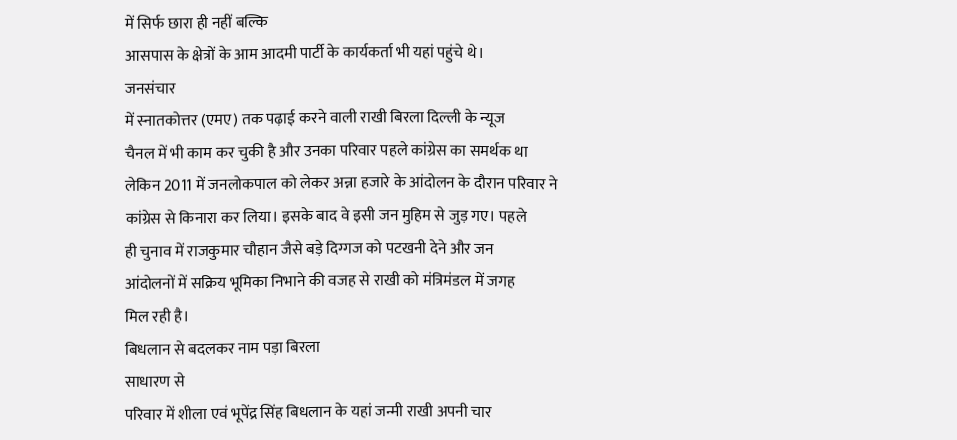में सिर्फ छारा ही नहीं बल्कि
आसपास के क्षेत्रों के आम आदमी पार्टी के कार्यकर्ता भी यहां पहुंचे थे।
जनसंचार
में स्नातकोत्तर (एमए) तक पढ़ाई करने वाली राखी बिरला दिल्ली के न्यूज
चैनल में भी काम कर चुकी है और उनका परिवार पहले कांग्रेस का समर्थक था
लेकिन 2011 में जनलोकपाल को लेकर अन्ना हजारे के आंदोलन के दौरान परिवार ने
कांग्रेस से किनारा कर लिया। इसके बाद वे इसी जन मुहिम से जुड़ गए। पहले
ही चुनाव में राजकुमार चौहान जैसे बड़े दिग्गज को पटखनी देने और जन
आंदोलनों में सक्रिय भूमिका निभाने की वजह से राखी को मंत्रिमंडल में जगह
मिल रही है।
बिधलान से बदलकर नाम पड़ा बिरला
साधारण से
परिवार में शीला एवं भूपेंद्र सिंह बिधलान के यहां जन्मी राखी अपनी चार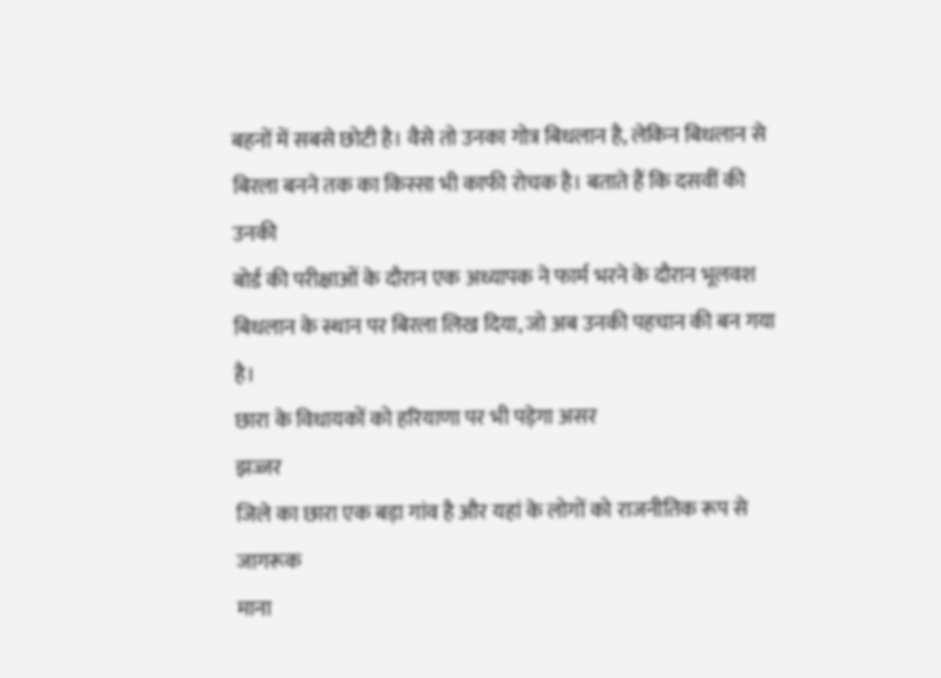बहनों में सबसे छोटी है। वैसे तो उनका गोत्र बिधलान है, लेकिन बिधलान से
बिरला बनने तक का किस्सा भी काफी रोचक है। बताते हैं कि दसवीं की उनकी
बोर्ड की परीक्षाओं के दौरान एक अध्यापक ने फार्म भरने के दौरान भूलवश
बिधलान के स्थान पर बिरला लिख दिया, जो अब उनकी पहचान की बन गया है।
छारा के विधायकों को हरियाणा पर भी पड़ेगा असर
झज्जर
जिले का छारा एक बड़ा गांव है और यहां के लोगों को राजनीतिक रूप से जागरूक
माना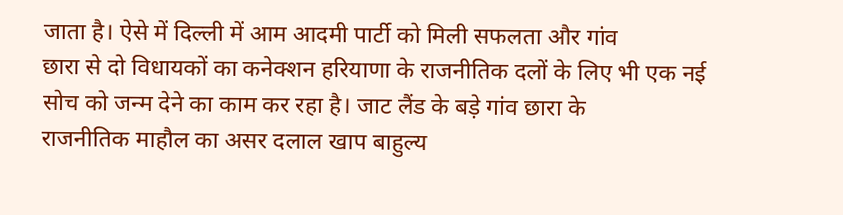जाता है। ऐसे में दिल्ली में आम आदमी पार्टी को मिली सफलता और गांव
छारा से दो विधायकों का कनेक्शन हरियाणा के राजनीतिक दलों के लिए भी एक नई
सोच को जन्म देने का काम कर रहा है। जाट लैंड के बड़े गांव छारा के
राजनीतिक माहौल का असर दलाल खाप बाहुल्य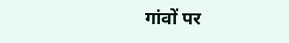गांवों पर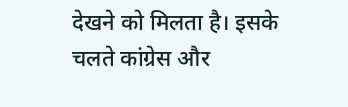देखने को मिलता है। इसके
चलते कांग्रेस और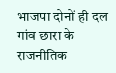भाजपा दोनों ही दल गांव छारा के राजनीतिक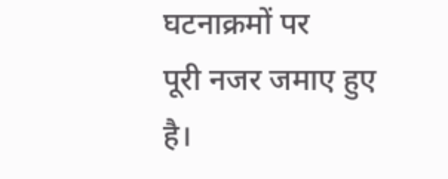घटनाक्रमों पर
पूरी नजर जमाए हुए है।